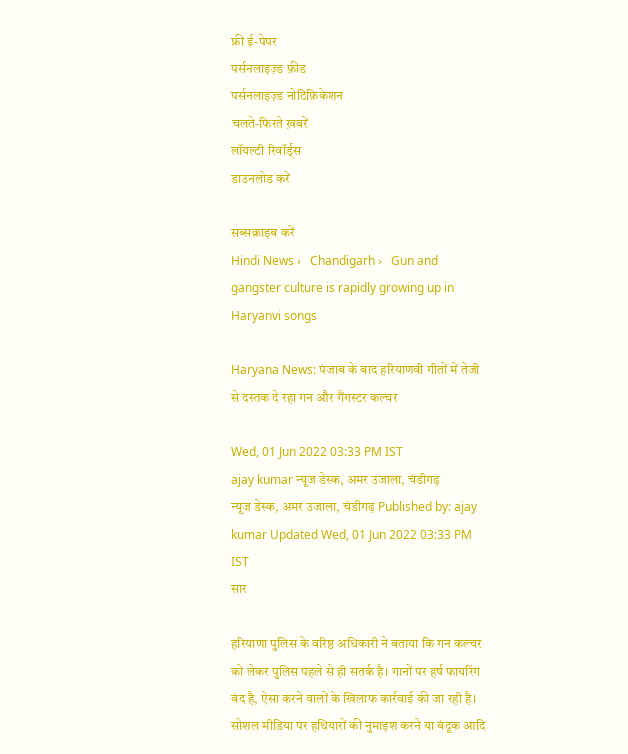फ्री ई-पेपर
पर्सनलाइज़्ड फ़ीड
पर्सनलाइज़्ड नोटिफ़िकेशन
चलते-फिरते ख़बरें
लॉयल्टी रिवॉर्ड्स
डाउनलोड करें

सब्सक्राइब करें
Hindi News ›   Chandigarh ›   Gun and gangster culture is rapidly growing up in Haryanvi songs

Haryana News: पंजाब के बाद हरियाणवी गीतों में तेजी से दस्तक दे रहा गन और गैंगस्टर कल्चर

Wed, 01 Jun 2022 03:33 PM IST
ajay kumar न्यूज डेस्क, अमर उजाला, चंडीगढ़
न्यूज डेस्क, अमर उजाला, चंडीगढ़ Published by: ajay kumar Updated Wed, 01 Jun 2022 03:33 PM IST
सार

हरियाणा पुलिस के वरिष्ठ अधिकारी ने बताया कि गन कल्चर को लेकर पुलिस पहले से ही सतर्क है। गानों पर हर्ष फायरिंग बंद है, ऐसा करने वालों के खिलाफ कार्रवाई की जा रही है। सोशल मीडिया पर हथियारों की नुमाइश करने या बंदूक आदि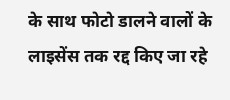के साथ फोटो डालने वालों के लाइसेंस तक रद्द किए जा रहे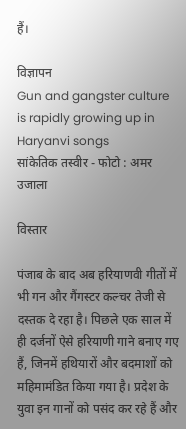हैं।

विज्ञापन
Gun and gangster culture is rapidly growing up in Haryanvi songs
सांकेतिक तस्वीर - फोटो : अमर उजाला

विस्तार

पंजाब के बाद अब हरियाणवी गीतों में भी गन और गैंगस्टर कल्चर तेजी से दस्तक दे रहा है। पिछले एक साल में ही दर्जनों ऐसे हरियाणी गाने बनाए गए हैं, जिनमें हथियारों और बदमाशों को महिमामंडित किया गया है। प्रदेश के युवा इन गानों को पसंद कर रहे हैं और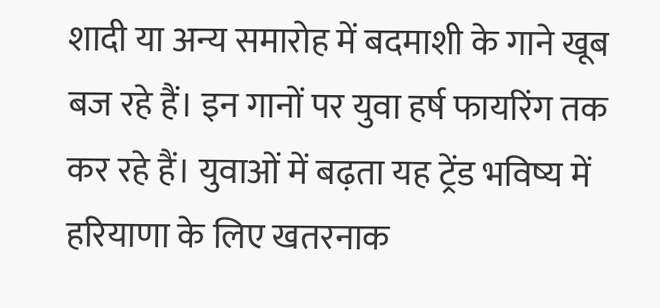शादी या अन्य समारोह में बदमाशी के गाने खूब बज रहे हैं। इन गानों पर युवा हर्ष फायरिंग तक कर रहे हैं। युवाओं में बढ़ता यह ट्रेंड भविष्य में हरियाणा के लिए खतरनाक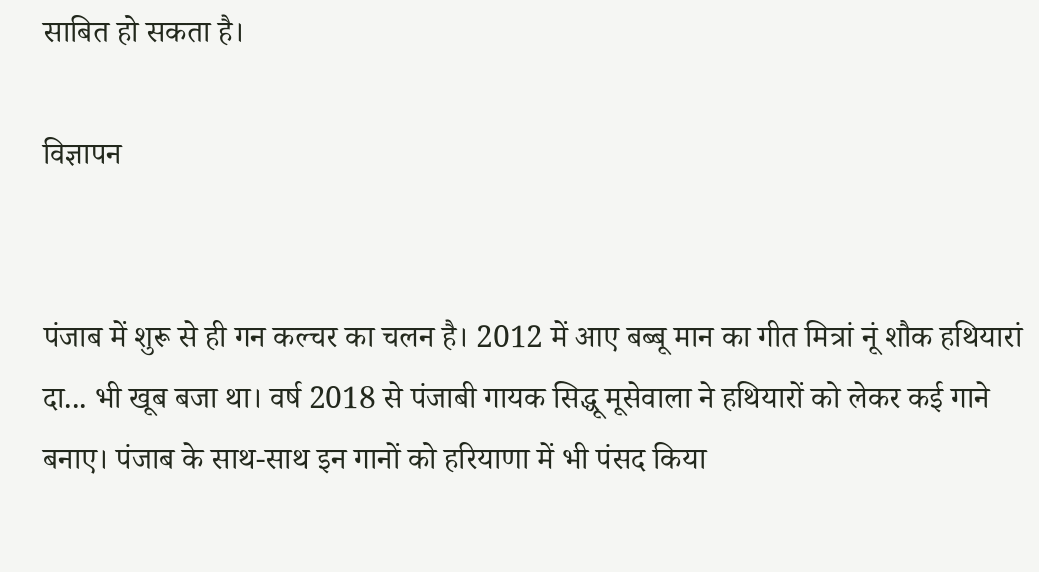साबित हो सकता है।

विज्ञापन


पंजाब में शुरू से ही गन कल्चर का चलन है। 2012 में आए बब्बू मान का गीत मित्रां नूं शौक हथियारां दा... भी खूब बजा था। वर्ष 2018 से पंजाबी गायक सिद्धू मूसेवाला ने हथियारों को लेकर कई गाने बनाए। पंजाब के साथ-साथ इन गानों को हरियाणा में भी पंसद किया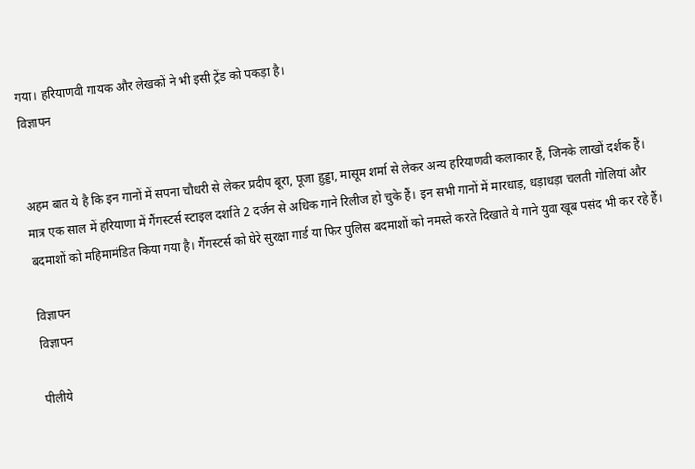गया। हरियाणवी गायक और लेखकों ने भी इसी ट्रेंड को पकड़ा है।
विज्ञापन


अहम बात ये है कि इन गानों में सपना चौधरी से लेकर प्रदीप बूरा, पूजा हुड्डा, मासूम शर्मा से लेकर अन्य हरियाणवी कलाकार हैं, जिनके लाखों दर्शक हैं। मात्र एक साल में हरियाणा में गैंगस्टर्स स्टाइल दर्शाते 2 दर्जन से अधिक गाने रिलीज हो चुके हैं। इन सभी गानों में मारधाड़, धड़ाधड़ा चलती गोलियां और बदमाशों को महिमामंडित किया गया है। गैंगस्टर्स को घेरे सुरक्षा गार्ड या फिर पुलिस बदमाशों को नमस्ते करते दिखाते ये गाने युवा खूब पसंद भी कर रहे हैं।

विज्ञापन
विज्ञापन

पीलीये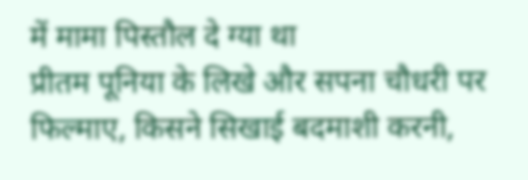में मामा पिस्तौल दे ग्या था
प्रीतम पूनिया के लिखे और सपना चौधरी पर फिल्माए, किसने सिखाई बदमाशी करनी,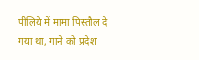पीलिये में मामा पिस्तौल दे गया था, गाने को प्रदेश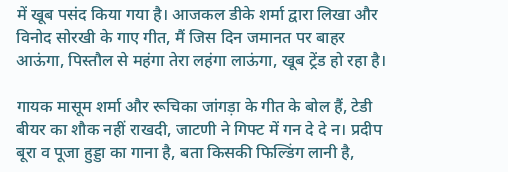में खूब पसंद किया गया है। आजकल डीके शर्मा द्वारा लिखा और विनोद सोरखी के गाए गीत, मैं जिस दिन जमानत पर बाहर आऊंगा, पिस्तौल से महंगा तेरा लहंगा लाऊंगा, खूब ट्रेंड हो रहा है।

गायक मासूम शर्मा और रूचिका जांगड़ा के गीत के बोल हैं, टेडी बीयर का शौक नहीं राखदी, जाटणी ने गिफ्ट में गन दे दे न। प्रदीप बूरा व पूजा हुड्डा का गाना है, बता किसकी फिल्डिंग लानी है,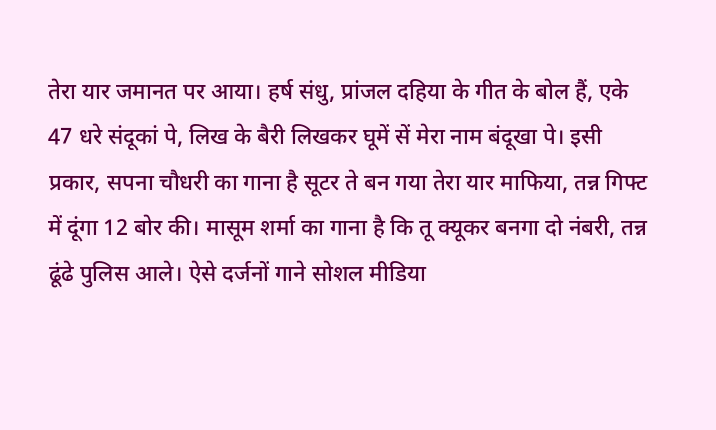तेरा यार जमानत पर आया। हर्ष संधु, प्रांजल दहिया के गीत के बोल हैं, एके 47 धरे संदूकां पे, लिख के बैरी लिखकर घूमें सें मेरा नाम बंदूखा पे। इसी प्रकार, सपना चौधरी का गाना है सूटर ते बन गया तेरा यार माफिया, तन्न गिफ्ट में दूंगा 12 बोर की। मासूम शर्मा का गाना है कि तू क्यूकर बनगा दो नंबरी, तन्न ढूंढे पुलिस आले। ऐसे दर्जनों गाने सोशल मीडिया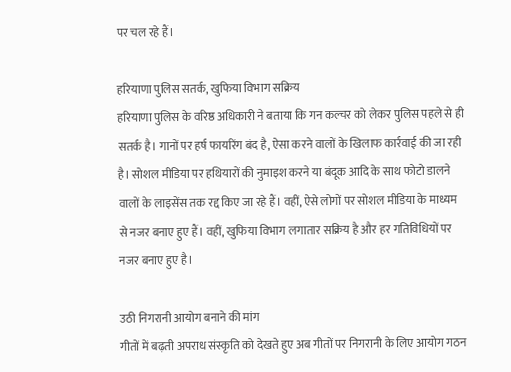पर चल रहे हैं।

हरियाणा पुलिस सतर्क, खुफिया विभाग सक्रिय
हरियाणा पुलिस के वरिष्ठ अधिकारी ने बताया कि गन कल्चर को लेकर पुलिस पहले से ही सतर्क है। गानों पर हर्ष फायरिंग बंद है, ऐसा करने वालों के खिलाफ कार्रवाई की जा रही है। सोशल मीडिया पर हथियारों की नुमाइश करने या बंदूक आदि के साथ फोटो डालने वालों के लाइसेंस तक रद्द किए जा रहे हैं। वहीं, ऐसे लोगों पर सोशल मीडिया के माध्यम से नजर बनाए हुए हैं। वहीं, खुफिया विभाग लगातार सक्रिय है और हर गतिविधियों पर नजर बनाए हुए है।

उठी निगरानी आयोग बनाने की मांग
गीतों में बढ़ती अपराध संस्कृति को देखते हुए अब गीतों पर निगरानी के लिए आयोग गठन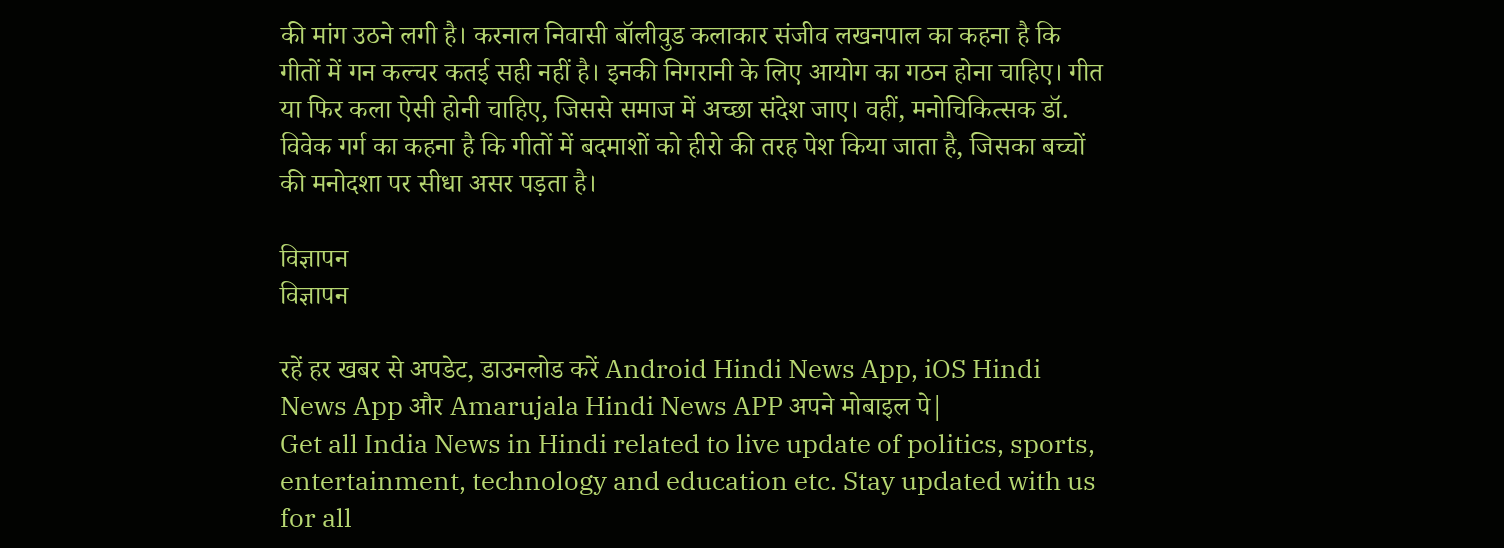की मांग उठने लगी है। करनाल निवासी बॉलीवुड कलाकार संजीव लखनपाल का कहना है कि गीतों में गन कल्चर कतई सही नहीं है। इनकी निगरानी के लिए आयोग का गठन होना चाहिए। गीत या फिर कला ऐसी होनी चाहिए, जिससे समाज में अच्छा संदेश जाए। वहीं, मनोचिकित्सक डॉ. विवेक गर्ग का कहना है कि गीतों में बदमाशों को हीरो की तरह पेश किया जाता है, जिसका बच्चों की मनोदशा पर सीधा असर पड़ता है।

विज्ञापन
विज्ञापन

रहें हर खबर से अपडेट, डाउनलोड करें Android Hindi News App, iOS Hindi News App और Amarujala Hindi News APP अपने मोबाइल पे|
Get all India News in Hindi related to live update of politics, sports, entertainment, technology and education etc. Stay updated with us for all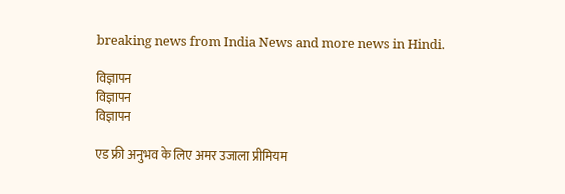breaking news from India News and more news in Hindi.

विज्ञापन
विज्ञापन
विज्ञापन

एड फ्री अनुभव के लिए अमर उजाला प्रीमियम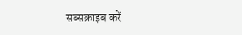सब्सक्राइब करें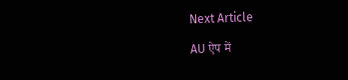Next Article

AU ऐप में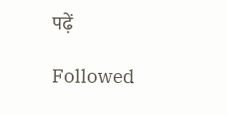पढ़ें

Followed